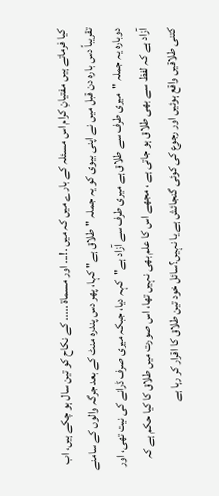کیا فرماتے ہیں مفتیانِ کرام اس مسئلہ کے بارے میں کہ میں .!... اور مسماۃ ..... کے نکاح کو تین سال ہو چکے ہیں، اب تقریباً دس بارہ دن قبل میں نے اپنی بیوی کو یہ جملہ "طلاق ہے" کہا، پھر دس پندرہ منٹ کے بعد جرگہ والوں کے سامنے دوبارہ یہ جملہ "میری طرف سے طلاق ہے میری طرف سے آزاد ہے"کہہ دیا، جبکہ میری صرف ڈرانے کی نیت تھی، اور آزاد ہے کہ لفظ سے بھی طلاق ہو جاتی ہے ، مجھے اس کا علم بھی نہیں تھا، اس صورت میں طلاق کا کیا حکم ہے کہ کتنی طلاقیں واقع ہوئیں اور رجوع کی کوئی گنجائش ہے یا نہیں؟سائل خود تین طلاق کا اقرار کر رہا ہے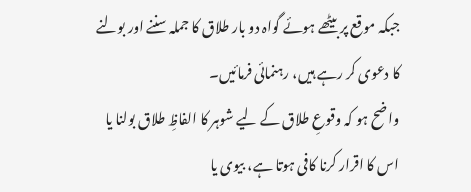جبکہ موقع پر بیٹھے ہوئے گواہ دو بار طلاق کا جملہ سننے اور بولنے کا دعوی کر رہے ہیں، رہنمائی فرمائیں۔
واضح ہو کہ وقوعِ طلاق کے لیے شوہر کا الفاظِ طلاق بولنا یا اس کا اقرار کرنا کافی ہوتا ہے، بیوی یا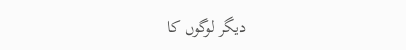دیگر لوگوں کا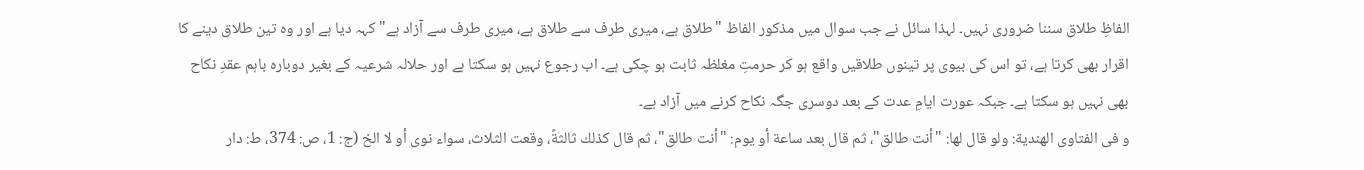الفاظِ طلاق سننا ضروری نہیں۔ لہذا سائل نے جب سوال میں مذکور الفاظ "طلاق ہے، میری طرف سے طلاق ہے، میری طرف سے آزاد ہے" کہہ دیا ہے اور وہ تین طلاق دینے کا اقرار بھی کرتا ہے، تو اس کی بیوی پر تینوں طلاقیں واقع ہو کر حرمتِ مغلظہ ثابت ہو چکی ہے۔ اب رجوع نہیں ہو سکتا ہے اور حلالہ شرعیہ کے بغیر دوبارہ باہم عقدِ نکاح بھی نہیں ہو سکتا ہے۔ جبکہ عورت ایامِ عدت کے بعد دوسری جگہ نکاح کرنے میں آزاد ہے۔
و فی الفتاوى الهندية: ولو قال لها: "أنت طالق"، ثم قال بعد ساعة أو يوم: "أنت طالق"، ثم قال كذلك ثالثةً، وقعت الثلاث، سواء نوى أو لا الخ (ج: 1، ص: 374، ط: دار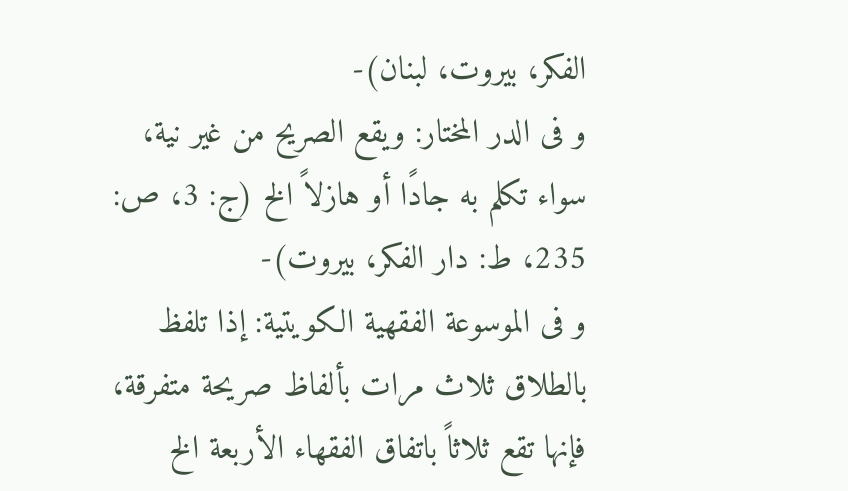الفكر، بيروت، لبنان)-
و فی الدر المختار: ويقع الصريح من غير نية، سواء تكلم به جادًا أو هازلاً الخ (ج: 3، ص: 235، ط: دار الفكر، بيروت)-
و فی الموسوعة الفقهية الكويتية: إذا تلفظ بالطلاق ثلاث مرات بألفاظ صريحة متفرقة، فإنها تقع ثلاثاً باتفاق الفقهاء الأربعة الخ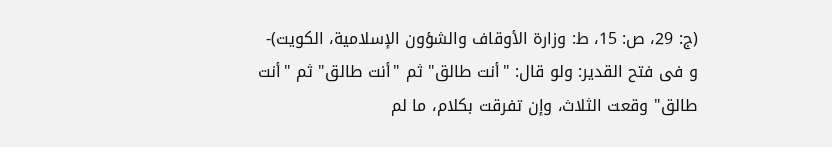(ج: 29، ص: 15، ط: وزارة الأوقاف والشؤون الإسلامية، الكويت)-
و فی فتح القدير: ولو قال: "أنت طالق" ثم "أنت طالق" ثم "أنت طالق" وقعت الثلاث، وإن تفرقت بكلام، ما لم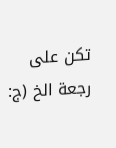تكن على رجعة الخ (ج: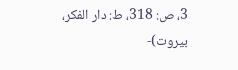3، ص: 318، ط: دار الفكر، بيروت)-